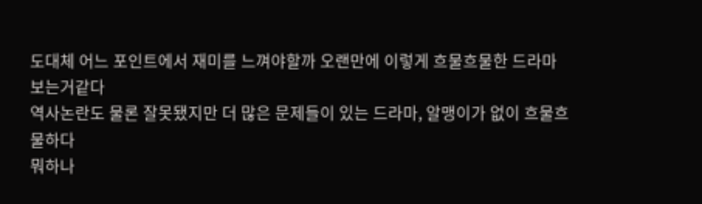도대체 어느 포인트에서 재미를 느껴야할까 오랜만에 이렇게 흐물흐물한 드라마 보는거같다
역사논란도 물론 잘못됐지만 더 많은 문제들이 있는 드라마, 알맹이가 없이 흐물흐물하다
뭐하나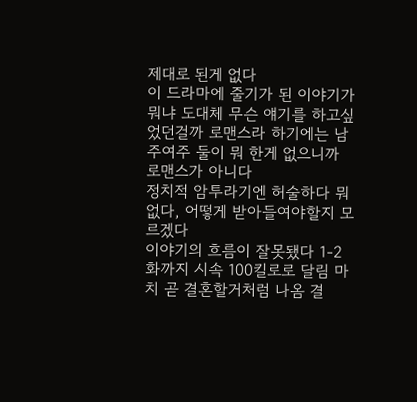제대로 된게 없다
이 드라마에 줄기가 된 이야기가 뭐냐 도대체 무슨 얘기를 하고싶었던걸까 로맨스라 하기에는 남주여주 둘이 뭐 한게 없으니까 로맨스가 아니다
정치적 암투라기엔 허술하다 뭐 없다, 어떻게 받아들여야할지 모르겠다
이야기의 흐름이 잘못됐다 1-2화까지 시속 100킬로로 달림 마치 곧 결혼할거처럼 나옴 결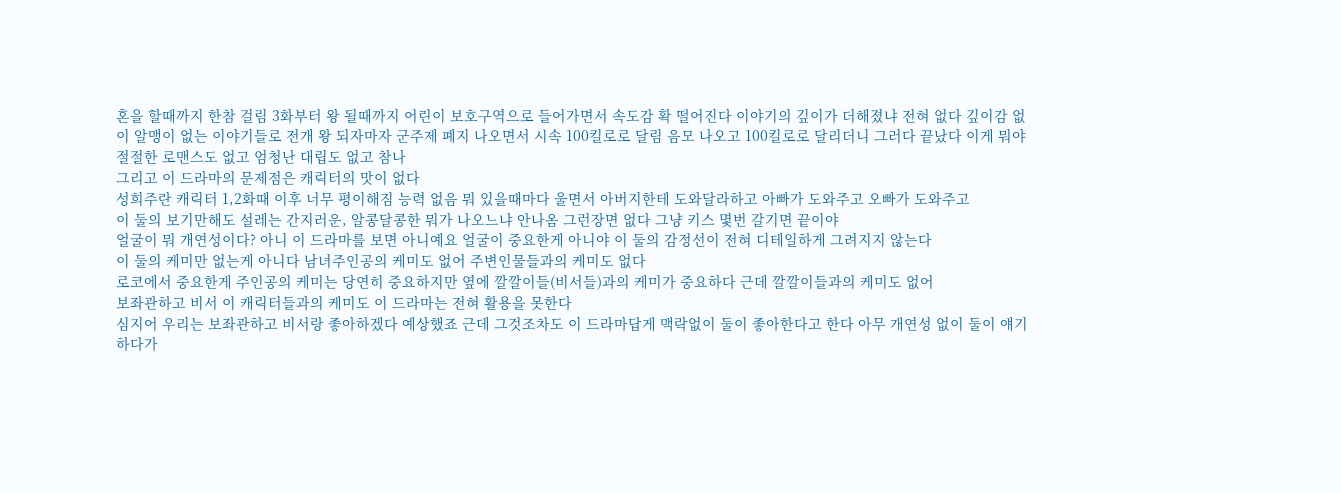혼을 할때까지 한참 걸림 3화부터 왕 될때까지 어린이 보호구역으로 들어가면서 속도감 확 떨어진다 이야기의 깊이가 더해졌냐 전혀 없다 깊이감 없이 알맹이 없는 이야기들로 전개 왕 되자마자 군주제 폐지 나오면서 시속 100킬로로 달림 음모 나오고 100킬로로 달리더니 그러다 끝났다 이게 뭐야
절절한 로맨스도 없고 엄청난 대립도 없고 참나
그리고 이 드라마의 문제점은 캐릭터의 맛이 없다
성희주란 캐릭터 1,2화때 이후 너무 평이해짐 능력 없음 뭐 있을때마다 울면서 아버지한테 도와달라하고 아빠가 도와주고 오빠가 도와주고
이 둘의 보기만해도 설레는 간지러운, 알콩달콩한 뭐가 나오느냐 안나옴 그런장면 없다 그냥 키스 몇번 갈기면 끝이야
얼굴이 뭐 개연성이다? 아니 이 드라마를 보면 아니예요 얼굴이 중요한게 아니야 이 둘의 감정선이 전혀 디테일하게 그려지지 않는다
이 둘의 케미만 없는게 아니다 남녀주인공의 케미도 없어 주변인물들과의 케미도 없다
로코에서 중요한게 주인공의 케미는 당연히 중요하지만 옆에 깔깔이들(비서들)과의 케미가 중요하다 근데 깔깔이들과의 케미도 없어
보좌관하고 비서 이 캐릭터들과의 케미도 이 드라마는 전혀 활용을 못한다
심지어 우리는 보좌관하고 비서랑 좋아하겠다 예상했죠 근데 그것조차도 이 드라마답게 맥락없이 둘이 좋아한다고 한다 아무 개연성 없이 둘이 얘기하다가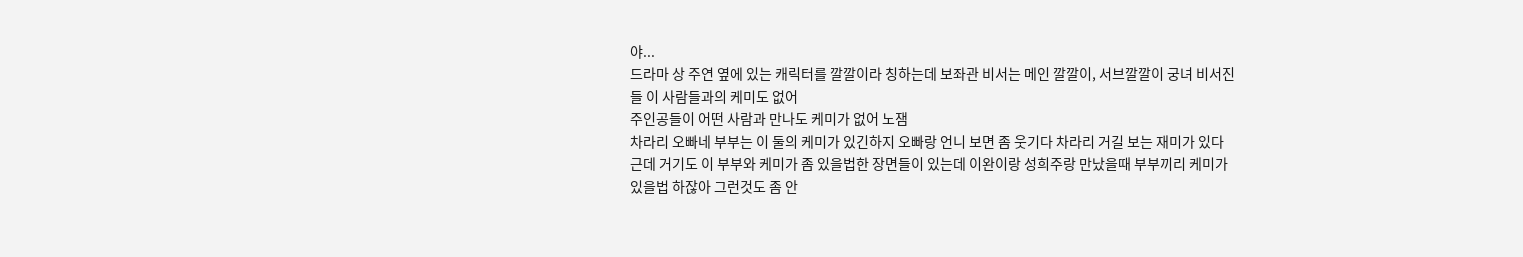야...
드라마 상 주연 옆에 있는 캐릭터를 깔깔이라 칭하는데 보좌관 비서는 메인 깔깔이, 서브깔깔이 궁녀 비서진들 이 사람들과의 케미도 없어
주인공들이 어떤 사람과 만나도 케미가 없어 노잼
차라리 오빠네 부부는 이 둘의 케미가 있긴하지 오빠랑 언니 보면 좀 웃기다 차라리 거길 보는 재미가 있다
근데 거기도 이 부부와 케미가 좀 있을법한 장면들이 있는데 이완이랑 성희주랑 만났을때 부부끼리 케미가 있을법 하잖아 그런것도 좀 안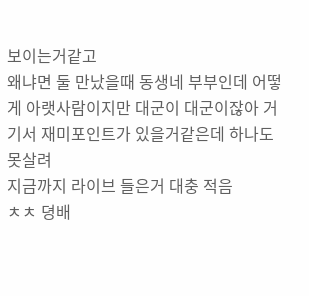보이는거같고
왜냐면 둘 만났을때 동생네 부부인데 어떻게 아랫사람이지만 대군이 대군이잖아 거기서 재미포인트가 있을거같은데 하나도 못살려
지금까지 라이브 들은거 대충 적음
ㅊㅊ 뎡배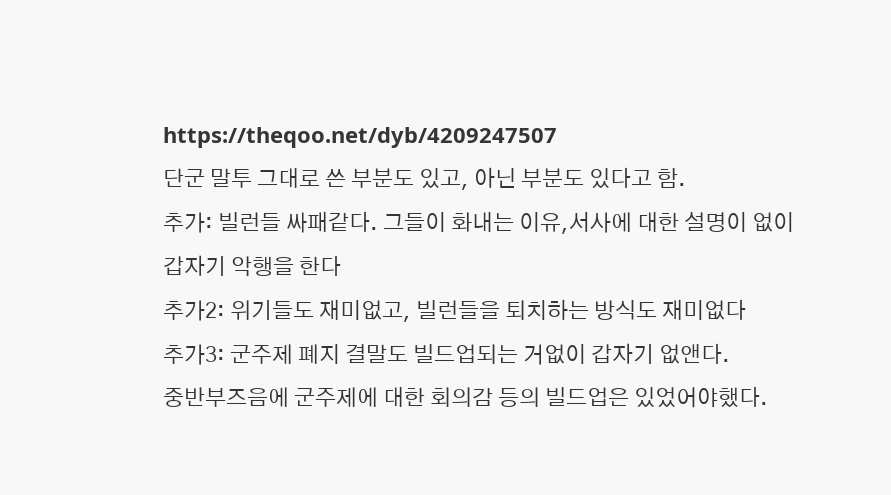https://theqoo.net/dyb/4209247507
단군 말투 그대로 쓴 부분도 있고, 아닌 부분도 있다고 함.
추가: 빌런들 싸패같다. 그들이 화내는 이유,서사에 대한 설명이 없이 갑자기 악행을 한다
추가2: 위기들도 재미없고, 빌런들을 퇴치하는 방식도 재미없다
추가3: 군주제 폐지 결말도 빌드업되는 거없이 갑자기 없앤다.
중반부즈음에 군주제에 대한 회의감 등의 빌드업은 있었어야했다.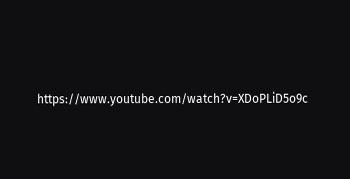https://www.youtube.com/watch?v=XDoPLiD5o9c